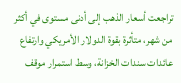تراجعت أسعار الذهب إلى أدنى مستوى في أكثر من شهر، متأثرة بقوة الدولار الأمريكي وارتفاع عائدات سندات الخزانة، وسط استمرار موقف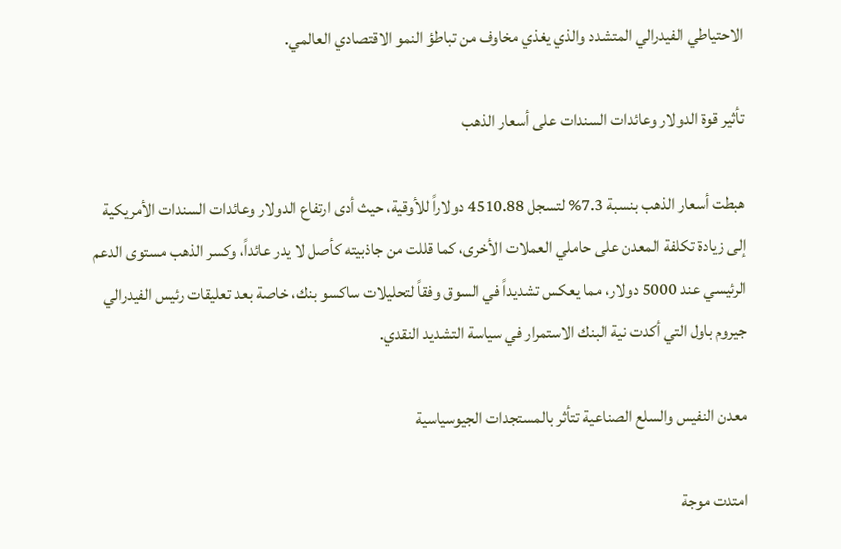الاحتياطي الفيدرالي المتشدد والذي يغذي مخاوف من تباطؤ النمو الاقتصادي العالمي.

تأثير قوة الدولار وعائدات السندات على أسعار الذهب

هبطت أسعار الذهب بنسبة 7.3% لتسجل 4510.88 دولاراً للأوقية، حيث أدى ارتفاع الدولار وعائدات السندات الأمريكية إلى زيادة تكلفة المعدن على حاملي العملات الأخرى، كما قللت من جاذبيته كأصل لا يدر عائداً، وكسر الذهب مستوى الدعم الرئيسي عند 5000 دولار، مما يعكس تشديداً في السوق وفقاً لتحليلات ساكسو بنك، خاصة بعد تعليقات رئيس الفيدرالي جيروم باول التي أكدت نية البنك الاستمرار في سياسة التشديد النقدي.

معدن النفيس والسلع الصناعية تتأثر بالمستجدات الجيوسياسية

امتدت موجة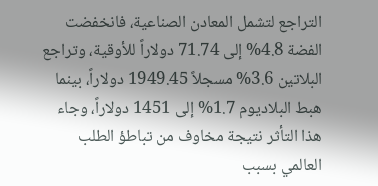التراجع لتشمل المعادن الصناعية، فانخفضت الفضة 4.8% إلى 71.74 دولاراً للأوقية، وتراجع البلاتين 3.6% مسجلاً 1949.45 دولاراً، بينما هبط البلاديوم 1.7% إلى 1451 دولاراً، وجاء هذا التأثر نتيجة مخاوف من تباطؤ الطلب العالمي بسبب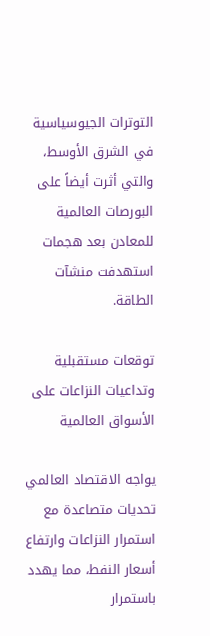التوترات الجيوسياسية في الشرق الأوسط، والتي أثرت أيضاً على البورصات العالمية للمعادن بعد هجمات استهدفت منشآت الطاقة.

توقعات مستقبلية وتداعيات النزاعات على الأسواق العالمية

يواجه الاقتصاد العالمي تحديات متصاعدة مع استمرار النزاعات وارتفاع أسعار النفط، مما يهدد باستمرار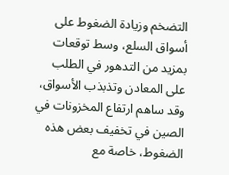التضخم وزيادة الضغوط على أسواق السلع، وسط توقعات بمزيد من التدهور في الطلب على المعادن وتذبذب الأسواق، وقد ساهم ارتفاع المخزونات في الصين في تخفيف بعض هذه الضغوط، خاصة مع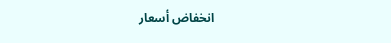انخفاض أسعار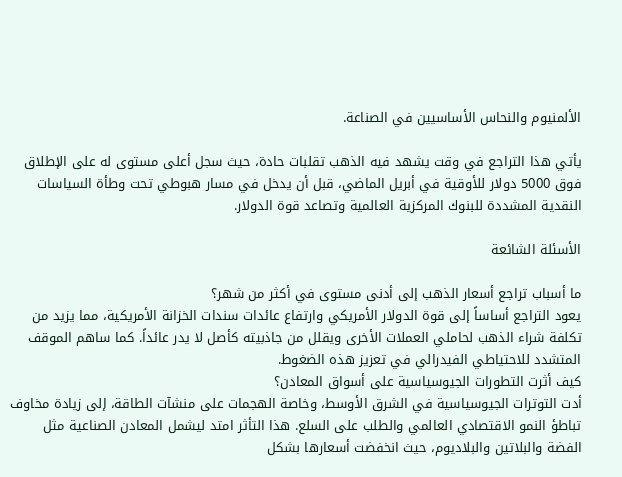الألمنيوم والنحاس الأساسيين في الصناعة.

يأتي هذا التراجع في وقت يشهد فيه الذهب تقلبات حادة، حيث سجل أعلى مستوى له على الإطلاق فوق 5000 دولار للأوقية في أبريل الماضي، قبل أن يدخل في مسار هبوطي تحت وطأة السياسات النقدية المشددة للبنوك المركزية العالمية وتصاعد قوة الدولار.

الأسئلة الشائعة

ما أسباب تراجع أسعار الذهب إلى أدنى مستوى في أكثر من شهر؟
يعود التراجع أساساً إلى قوة الدولار الأمريكي وارتفاع عائدات سندات الخزانة الأمريكية، مما يزيد من تكلفة شراء الذهب لحاملي العملات الأخرى ويقلل من جاذبيته كأصل لا يدر عائداً. كما ساهم الموقف المتشدد للاحتياطي الفيدرالي في تعزيز هذه الضغوط.
كيف أثرت التطورات الجيوسياسية على أسواق المعادن؟
أدت التوترات الجيوسياسية في الشرق الأوسط، وخاصة الهجمات على منشآت الطاقة، إلى زيادة مخاوف تباطؤ النمو الاقتصادي العالمي والطلب على السلع. هذا التأثر امتد ليشمل المعادن الصناعية مثل الفضة والبلاتين والبلاديوم، حيث انخفضت أسعارها بشكل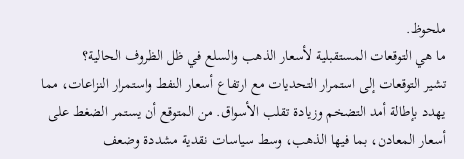ملحوظ.
ما هي التوقعات المستقبلية لأسعار الذهب والسلع في ظل الظروف الحالية؟
تشير التوقعات إلى استمرار التحديات مع ارتفاع أسعار النفط واستمرار النزاعات، مما يهدد بإطالة أمد التضخم وزيادة تقلب الأسواق. من المتوقع أن يستمر الضغط على أسعار المعادن، بما فيها الذهب، وسط سياسات نقدية مشددة وضعف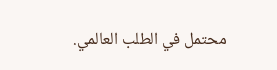محتمل في الطلب العالمي.